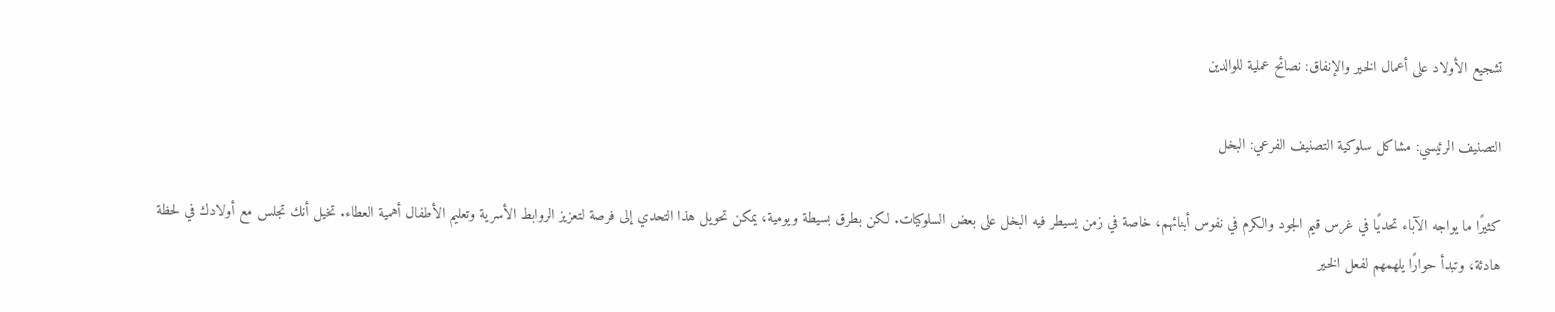تشجيع الأولاد على أعمال الخير والإنفاق: نصائح عملية للوالدين

التصنيف الرئيسي: مشاكل سلوكية التصنيف الفرعي: البخل

كثيرًا ما يواجه الآباء تحديًا في غرس قيم الجود والكرم في نفوس أبنائهم، خاصة في زمن يسيطر فيه البخل على بعض السلوكيات. لكن بطرق بسيطة ويومية، يمكن تحويل هذا التحدي إلى فرصة لتعزيز الروابط الأسرية وتعليم الأطفال أهمية العطاء. تخيل أنك تجلس مع أولادك في لحظة هادئة، وتبدأ حوارًا يلهمهم لفعل الخير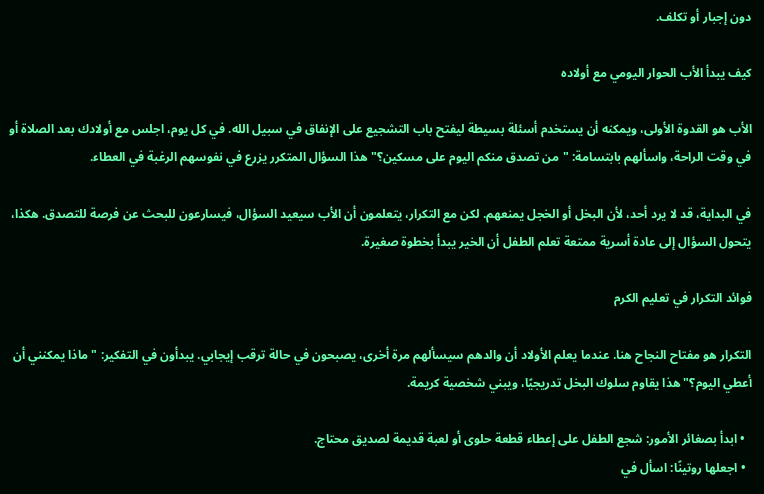دون إجبار أو تكلف.

كيف يبدأ الأب الحوار اليومي مع أولاده

الأب هو القدوة الأولى، ويمكنه أن يستخدم أسئلة بسيطة ليفتح باب التشجيع على الإنفاق في سبيل الله. في كل يوم، اجلس مع أولادك بعد الصلاة أو في وقت الراحة، واسألهم بابتسامة: "من تصدق منكم اليوم على مسكين؟" هذا السؤال المتكرر يزرع في نفوسهم الرغبة في العطاء.

في البداية، قد لا يرد أحد، لأن البخل أو الخجل يمنعهم. لكن مع التكرار، يتعلمون أن الأب سيعيد السؤال، فيسارعون للبحث عن فرصة للتصدق. هكذا، يتحول السؤال إلى عادة أسرية ممتعة تعلم الطفل أن الخير يبدأ بخطوة صغيرة.

فوائد التكرار في تعليم الكرم

التكرار هو مفتاح النجاح هنا. عندما يعلم الأولاد أن والدهم سيسألهم مرة أخرى، يصبحون في حالة ترقب إيجابي. يبدأون في التفكير: "ماذا يمكنني أن أعطي اليوم؟" هذا يقاوم سلوك البخل تدريجيًا، ويبني شخصية كريمة.

  • ابدأ بصغائر الأمور: شجع الطفل على إعطاء قطعة حلوى أو لعبة قديمة لصديق محتاج.
  • اجعلها روتينًا: اسأل في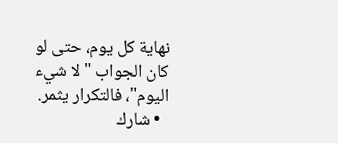نهاية كل يوم، حتى لو كان الجواب "لا شيء اليوم"، فالتكرار يثمر.
  • شارك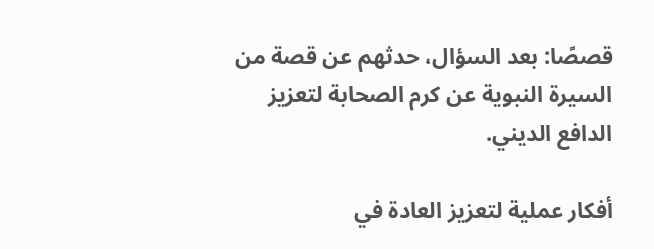قصصًا: بعد السؤال، حدثهم عن قصة من السيرة النبوية عن كرم الصحابة لتعزيز الدافع الديني.

أفكار عملية لتعزيز العادة في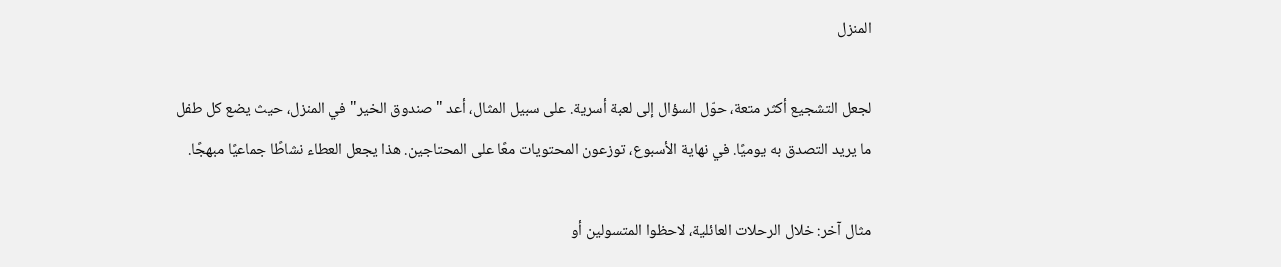المنزل

لجعل التشجيع أكثر متعة، حوّل السؤال إلى لعبة أسرية. على سبيل المثال، أعد "صندوق الخير" في المنزل، حيث يضع كل طفل ما يريد التصدق به يوميًا. في نهاية الأسبوع، توزعون المحتويات معًا على المحتاجين. هذا يجعل العطاء نشاطًا جماعيًا مبهجًا.

مثال آخر: خلال الرحلات العائلية، لاحظوا المتسولين أو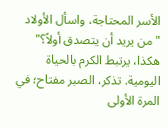الأسر المحتاجة، واسأل الأولاد "من يريد أن يتصدق أولاً؟" هكذا، يرتبط الكرم بالحياة اليومية. تذكر، الصبر مفتاح؛ في المرة الأولى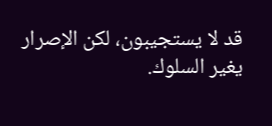قد لا يستجيبون، لكن الإصرار يغير السلوك.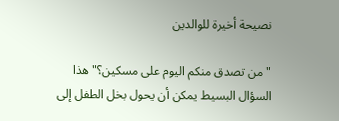نصيحة أخيرة للوالدين

"من تصدق منكم اليوم على مسكين؟" هذا السؤال البسيط يمكن أن يحول بخل الطفل إلى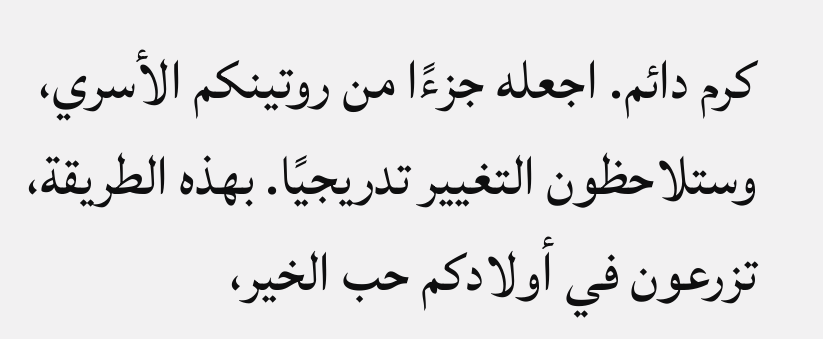كرم دائم. اجعله جزءًا من روتينكم الأسري، وستلاحظون التغيير تدريجيًا. بهذه الطريقة، تزرعون في أولادكم حب الخير،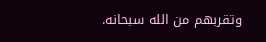وتقربهم من الله سبحانه.